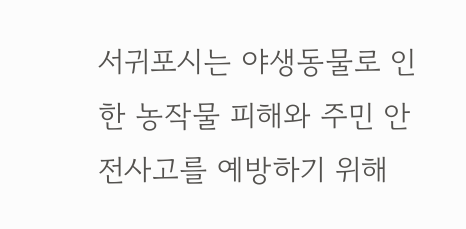서귀포시는 야생동물로 인한 농작물 피해와 주민 안전사고를 예방하기 위해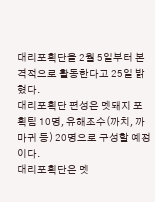대리포획단을 2월 5일부터 본격적으로 활동한다고 25일 밝혔다.
대리포획단 편성은 멧돼지 포획팀 10명, 유해조수(까치, 까마귀 등) 20명으로 구성할 예정이다.
대리포획단은 멧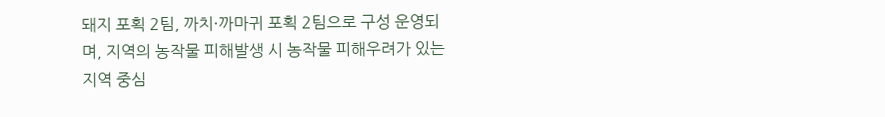돼지 포획 2팀, 까치·까마귀 포획 2팀으로 구성 운영되며, 지역의 농작물 피해발생 시 농작물 피해우려가 있는 지역 중심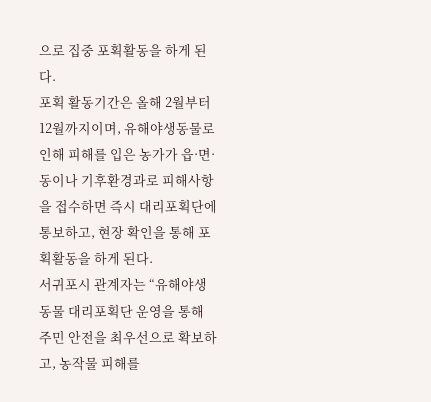으로 집중 포획활동을 하게 된다.
포획 활동기간은 올해 2월부터 12월까지이며, 유해야생동물로 인해 피해를 입은 농가가 읍·면·동이나 기후환경과로 피해사항을 접수하면 즉시 대리포획단에 통보하고, 현장 확인을 통해 포획활동을 하게 된다.
서귀포시 관계자는 “유해야생동물 대리포획단 운영을 통해 주민 안전을 최우선으로 확보하고, 농작물 피해를